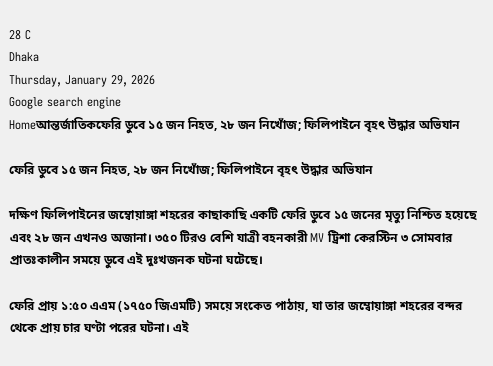28 C
Dhaka
Thursday, January 29, 2026
Google search engine
Homeআন্তর্জাতিকফেরি ডুবে ১৫ জন নিহত, ২৮ জন নিখোঁজ; ফিলিপাইনে বৃহৎ উদ্ধার অভিযান

ফেরি ডুবে ১৫ জন নিহত, ২৮ জন নিখোঁজ; ফিলিপাইনে বৃহৎ উদ্ধার অভিযান

দক্ষিণ ফিলিপাইনের জম্বোয়াঙ্গা শহরের কাছাকাছি একটি ফেরি ডুবে ১৫ জনের মৃত্যু নিশ্চিত হয়েছে এবং ২৮ জন এখনও অজানা। ৩৫০ টিরও বেশি যাত্রী বহনকারী MV ট্রিশা কেরস্টিন ৩ সোমবার প্রাতঃকালীন সময়ে ডুবে এই দুঃখজনক ঘটনা ঘটেছে।

ফেরি প্রায় ১:৫০ এএম (১৭৫০ জিএমটি) সময়ে সংকেত পাঠায়, যা তার জম্বোয়াঙ্গা শহরের বন্দর থেকে প্রায় চার ঘণ্টা পরের ঘটনা। এই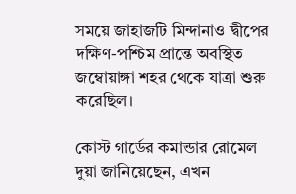সময়ে জাহাজটি মিন্দানাও দ্বীপের দক্ষিণ-পশ্চিম প্রান্তে অবস্থিত জম্বোয়াঙ্গা শহর থেকে যাত্রা শুরু করেছিল।

কোস্ট গার্ডের কমান্ডার রোমেল দুয়া জানিয়েছেন, এখন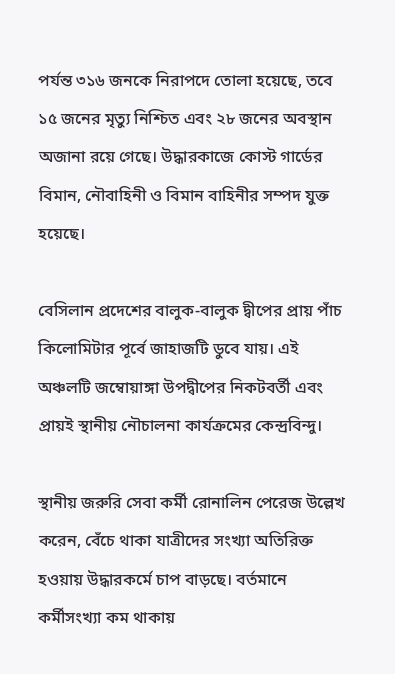পর্যন্ত ৩১৬ জনকে নিরাপদে তোলা হয়েছে, তবে ১৫ জনের মৃত্যু নিশ্চিত এবং ২৮ জনের অবস্থান অজানা রয়ে গেছে। উদ্ধারকাজে কোস্ট গার্ডের বিমান, নৌবাহিনী ও বিমান বাহিনীর সম্পদ যুক্ত হয়েছে।

বেসিলান প্রদেশের বালুক-বালুক দ্বীপের প্রায় পাঁচ কিলোমিটার পূর্বে জাহাজটি ডুবে যায়। এই অঞ্চলটি জম্বোয়াঙ্গা উপদ্বীপের নিকটবর্তী এবং প্রায়ই স্থানীয় নৌচালনা কার্যক্রমের কেন্দ্রবিন্দু।

স্থানীয় জরুরি সেবা কর্মী রোনালিন পেরেজ উল্লেখ করেন, বেঁচে থাকা যাত্রীদের সংখ্যা অতিরিক্ত হওয়ায় উদ্ধারকর্মে চাপ বাড়ছে। বর্তমানে কর্মীসংখ্যা কম থাকায়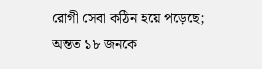রোগী সেবা কঠিন হয়ে পড়েছে; অন্তত ১৮ জনকে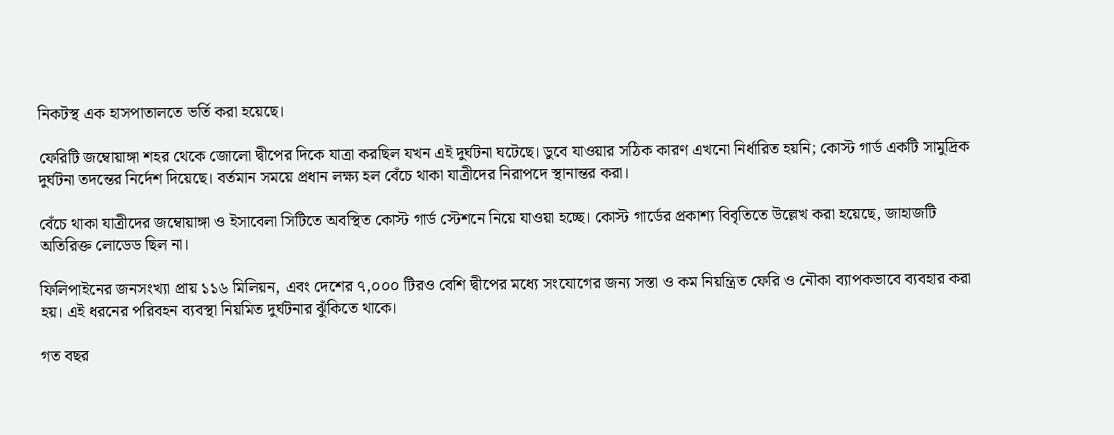নিকটস্থ এক হাসপাতালতে ভর্তি করা হয়েছে।

ফেরিটি জম্বোয়াঙ্গা শহর থেকে জোলো দ্বীপের দিকে যাত্রা করছিল যখন এই দুর্ঘটনা ঘটেছে। ডুবে যাওয়ার সঠিক কারণ এখনো নির্ধারিত হয়নি; কোস্ট গার্ড একটি সামুদ্রিক দুর্ঘটনা তদন্তের নির্দেশ দিয়েছে। বর্তমান সময়ে প্রধান লক্ষ্য হল বেঁচে থাকা যাত্রীদের নিরাপদে স্থানান্তর করা।

বেঁচে থাকা যাত্রীদের জম্বোয়াঙ্গা ও ইসাবেলা সিটিতে অবস্থিত কোস্ট গার্ড স্টেশনে নিয়ে যাওয়া হচ্ছে। কোস্ট গার্ডের প্রকাশ্য বিবৃতিতে উল্লেখ করা হয়েছে, জাহাজটি অতিরিক্ত লোডেড ছিল না।

ফিলিপাইনের জনসংখ্যা প্রায় ১১৬ মিলিয়ন, এবং দেশের ৭,০০০ টিরও বেশি দ্বীপের মধ্যে সংযোগের জন্য সস্তা ও কম নিয়ন্ত্রিত ফেরি ও নৌকা ব্যাপকভাবে ব্যবহার করা হয়। এই ধরনের পরিবহন ব্যবস্থা নিয়মিত দুর্ঘটনার ঝুঁকিতে থাকে।

গত বছর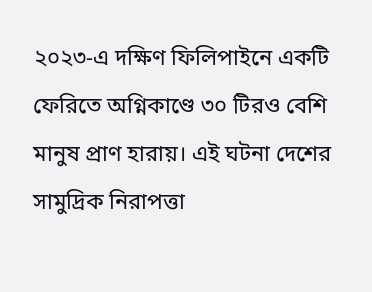২০২৩-এ দক্ষিণ ফিলিপাইনে একটি ফেরিতে অগ্নিকাণ্ডে ৩০ টিরও বেশি মানুষ প্রাণ হারায়। এই ঘটনা দেশের সামুদ্রিক নিরাপত্তা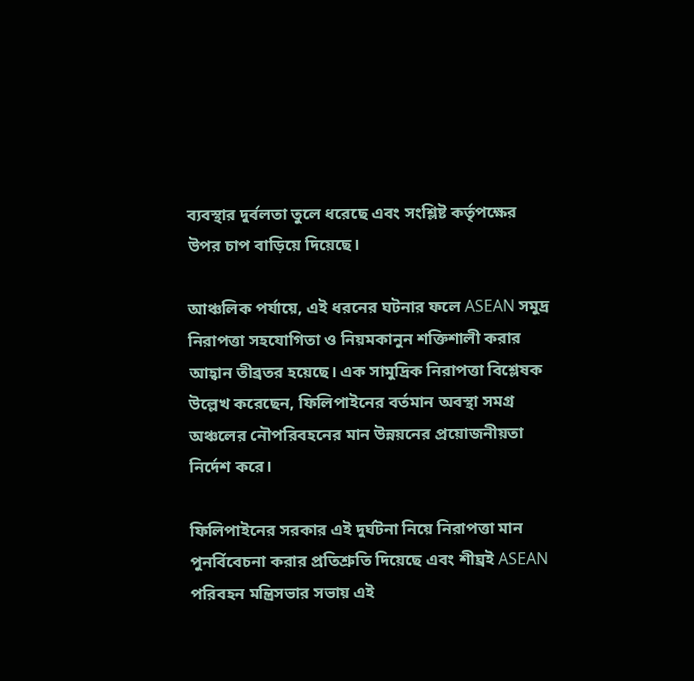ব্যবস্থার দুর্বলতা তুলে ধরেছে এবং সংশ্লিষ্ট কর্তৃপক্ষের উপর চাপ বাড়িয়ে দিয়েছে।

আঞ্চলিক পর্যায়ে, এই ধরনের ঘটনার ফলে ASEAN সমুদ্র নিরাপত্তা সহযোগিতা ও নিয়মকানুন শক্তিশালী করার আহ্বান তীব্রতর হয়েছে। এক সামুদ্রিক নিরাপত্তা বিশ্লেষক উল্লেখ করেছেন, ফিলিপাইনের বর্তমান অবস্থা সমগ্র অঞ্চলের নৌপরিবহনের মান উন্নয়নের প্রয়োজনীয়তা নির্দেশ করে।

ফিলিপাইনের সরকার এই দুর্ঘটনা নিয়ে নিরাপত্তা মান পুনর্বিবেচনা করার প্রতিশ্রুতি দিয়েছে এবং শীঘ্রই ASEAN পরিবহন মন্ত্রিসভার সভায় এই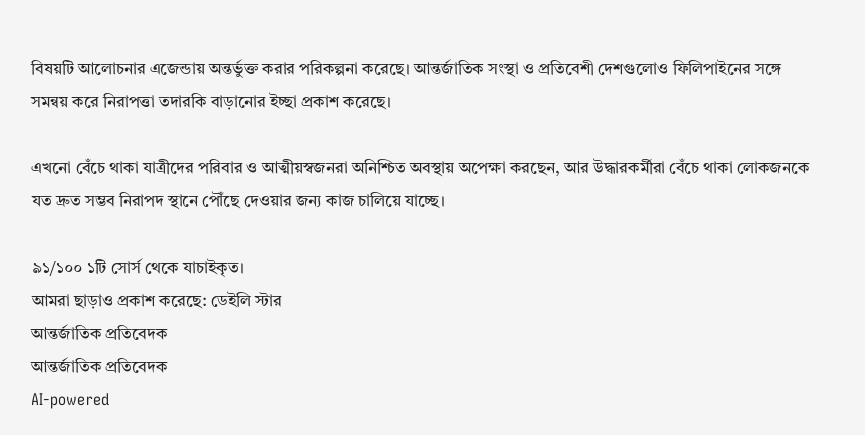বিষয়টি আলোচনার এজেন্ডায় অন্তর্ভুক্ত করার পরিকল্পনা করেছে। আন্তর্জাতিক সংস্থা ও প্রতিবেশী দেশগুলোও ফিলিপাইনের সঙ্গে সমন্বয় করে নিরাপত্তা তদারকি বাড়ানোর ইচ্ছা প্রকাশ করেছে।

এখনো বেঁচে থাকা যাত্রীদের পরিবার ও আত্মীয়স্বজনরা অনিশ্চিত অবস্থায় অপেক্ষা করছেন, আর উদ্ধারকর্মীরা বেঁচে থাকা লোকজনকে যত দ্রুত সম্ভব নিরাপদ স্থানে পৌঁছে দেওয়ার জন্য কাজ চালিয়ে যাচ্ছে।

৯১/১০০ ১টি সোর্স থেকে যাচাইকৃত।
আমরা ছাড়াও প্রকাশ করেছে: ডেইলি স্টার
আন্তর্জাতিক প্রতিবেদক
আন্তর্জাতিক প্রতিবেদক
AI-powered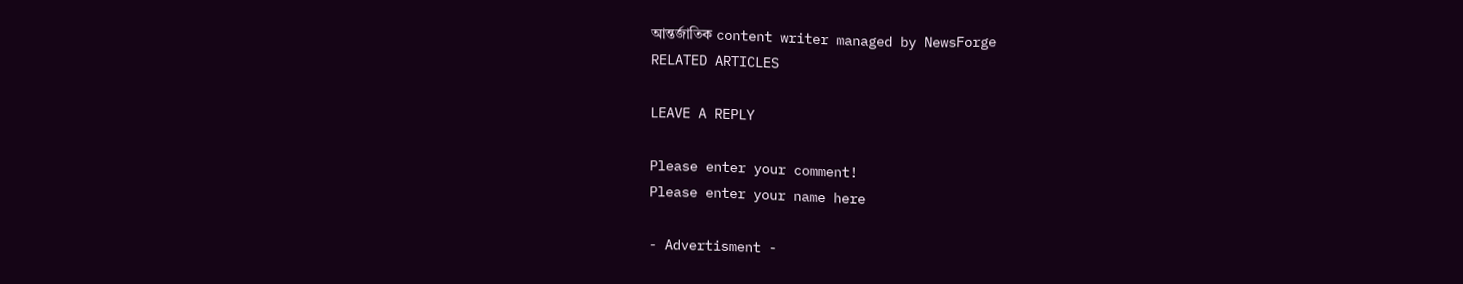আন্তর্জাতিক content writer managed by NewsForge
RELATED ARTICLES

LEAVE A REPLY

Please enter your comment!
Please enter your name here

- Advertisment -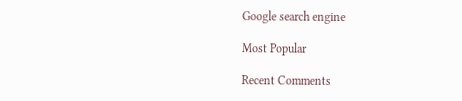Google search engine

Most Popular

Recent Comments